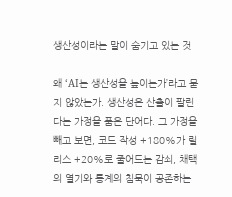생산성이라는 말이 숨기고 있는 것

왜 ‘AI는 생산성을 높이는가’라고 묻지 않았는가. 생산성은 산출이 팔린다는 가정을 품은 단어다. 그 가정을 빼고 보면, 코드 작성 +180%가 릴리스 +20%로 줄어드는 감쇠, 채택의 열기와 통계의 침묵이 공존하는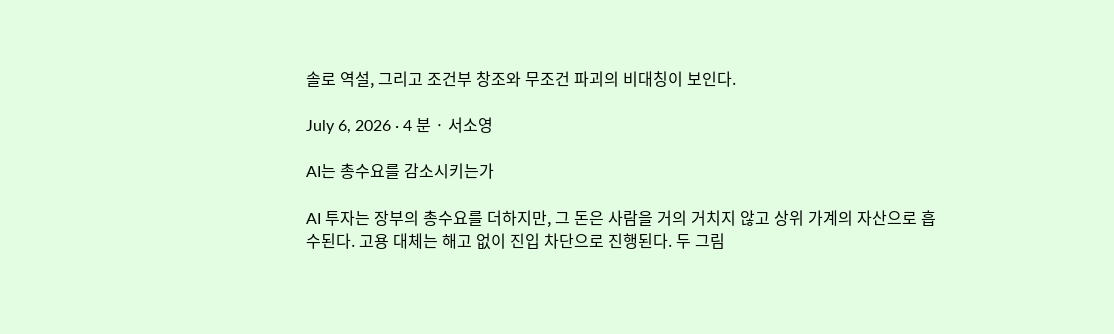솔로 역설, 그리고 조건부 창조와 무조건 파괴의 비대칭이 보인다.

July 6, 2026 · 4 분 · 서소영

AI는 총수요를 감소시키는가

AI 투자는 장부의 총수요를 더하지만, 그 돈은 사람을 거의 거치지 않고 상위 가계의 자산으로 흡수된다. 고용 대체는 해고 없이 진입 차단으로 진행된다. 두 그림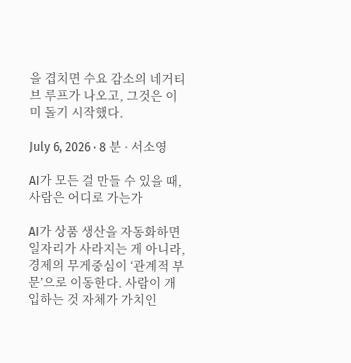을 겹치면 수요 감소의 네거티브 루프가 나오고, 그것은 이미 돌기 시작했다.

July 6, 2026 · 8 분 · 서소영

AI가 모든 걸 만들 수 있을 때, 사람은 어디로 가는가

AI가 상품 생산을 자동화하면 일자리가 사라지는 게 아니라, 경제의 무게중심이 ‘관계적 부문’으로 이동한다. 사람이 개입하는 것 자체가 가치인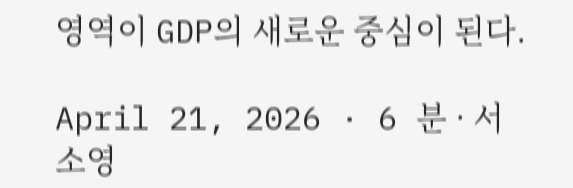영역이 GDP의 새로운 중심이 된다.

April 21, 2026 · 6 분 · 서소영